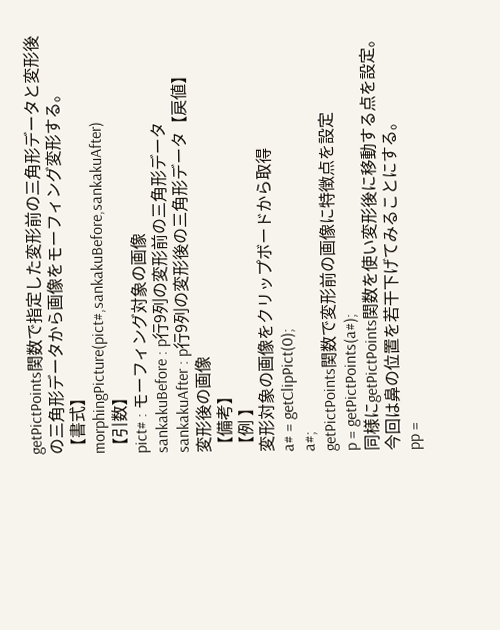getPictPoints関数で指定した変形前の三角形データと変形後の三角形データから画像をモーフィング変形する。
【書式】
morphingPicture(pict#,sankakuBefore,sankakuAfter)
【引数】
pict# : モーフィング対象の画像
sankakuBefore : p行9列の変形前の三角形データ
sankakuAfter : p行9列の変形後の三角形データ【戻値】
変形後の画像
【備考】
【例 】
変形対象の画像をクリップボードから取得
a# = getClipPict(0);
a#;
getPictPoints関数で変形前の画像に特徴点を設定
p = getPictPoints(a#);
同様にgetPictPoints関数を使い変形後に移動する点を設定。今回は鼻の位置を若干下げてみることにする。
pp =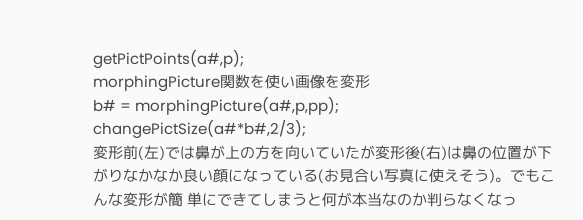getPictPoints(a#,p);
morphingPicture関数を使い画像を変形
b# = morphingPicture(a#,p,pp);
changePictSize(a#*b#,2/3);
変形前(左)では鼻が上の方を向いていたが変形後(右)は鼻の位置が下がりなかなか良い顔になっている(お見合い写真に使えそう)。でもこんな変形が簡 単にできてしまうと何が本当なのか判らなくなっ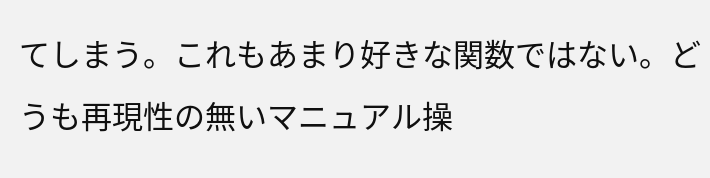てしまう。これもあまり好きな関数ではない。どうも再現性の無いマニュアル操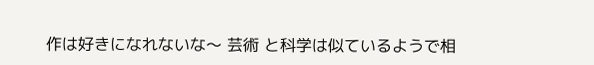作は好きになれないな〜 芸術 と科学は似ているようで相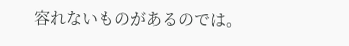容れないものがあるのでは。